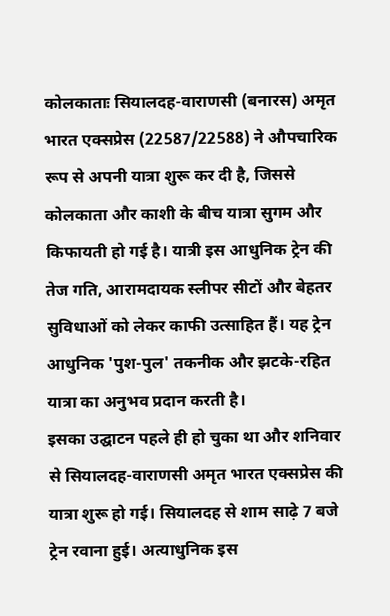कोलकाताः सियालदह-वाराणसी (बनारस) अमृत भारत एक्सप्रेस (22587/22588) ने औपचारिक रूप से अपनी यात्रा शुरू कर दी है, जिससे कोलकाता और काशी के बीच यात्रा सुगम और किफायती हो गई है। यात्री इस आधुनिक ट्रेन की तेज गति, आरामदायक स्लीपर सीटों और बेहतर सुविधाओं को लेकर काफी उत्साहित हैं। यह ट्रेन आधुनिक 'पुश-पुल' तकनीक और झटके-रहित यात्रा का अनुभव प्रदान करती है।
इसका उद्घाटन पहले ही हो चुका था और शनिवार से सियालदह-वाराणसी अमृत भारत एक्सप्रेस की यात्रा शुरू हो गई। सियालदह से शाम साढ़े 7 बजे ट्रेन रवाना हुई। अत्याधुनिक इस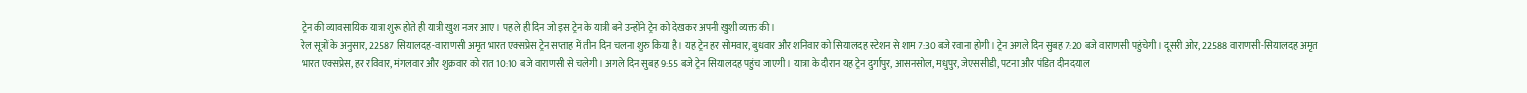ट्रेन की व्यावसायिक यात्रा शुरू होते ही यात्री खुश नजर आए। पहले ही दिन जो इस ट्रेन के यात्री बने उन्होंने ट्रेन को देखकर अपनी खुशी व्यक्त की।
रेल सूत्रों के अनुसार, 22587 सियालदह-वाराणसी अमृत भारत एक्सप्रेस ट्रेन सप्ताह में तीन दिन चलना शुरु किया है। यह ट्रेन हर सोमवार, बुधवार और शनिवार को सियालदह स्टेशन से शाम 7:30 बजे रवाना होगी। ट्रेन अगले दिन सुबह 7:20 बजे वाराणसी पहुंचेगी। दूसरी ओर, 22588 वाराणसी-सियालदह अमृत भारत एक्सप्रेस, हर रविवार, मंगलवार और शुक्रवार को रात 10:10 बजे वाराणसी से चलेगी। अगले दिन सुबह 9:55 बजे ट्रेन सियालदह पहुंच जाएगी। यात्रा के दौरान यह ट्रेन दुर्गापुर, आसनसोल, मधुपुर, जेएससीडी, पटना और पंडित दीनदयाल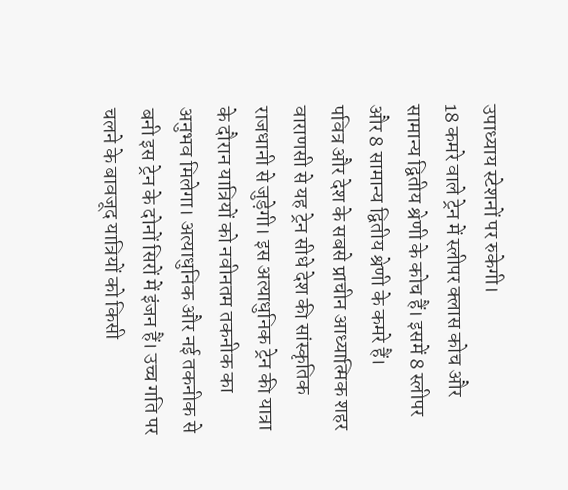उपाध्याय स्टेशनों पर रुकेगी।
18 कमरे वाले ट्रेन में स्लीपर क्लास कोच और सामान्य द्वितीय श्रेणी के कोच हैं। इसमें 8 स्लीपर और 8 सामान्य द्वितीय श्रेणी के कमरे हैं।
पवित्र और देश के सबसे प्राचीन आध्यात्मिक शहर वाराणसी से यह ट्रेन सीधे देश की सांस्कृतिक राजधानी से जुड़ेगी। इस अत्याधुनिक ट्रेन की यात्रा के दौरान यात्रियों को नवीनतम तकनीक का अनुभव मिलेगा। अत्याधुनिक और नई तकनीक से बनी इस ट्रेन के दोनों सिरों में इंजन हैं। उच्च गति पर चलने के बावजूद यात्रियों को किसी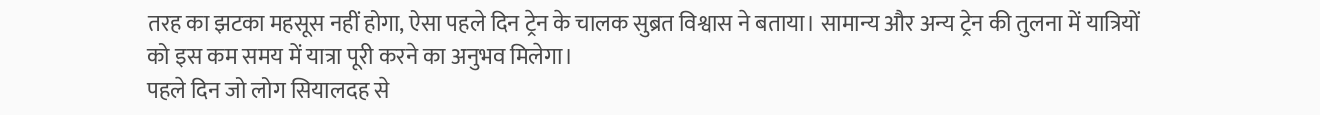तरह का झटका महसूस नहीं होगा, ऐसा पहले दिन ट्रेन के चालक सुब्रत विश्वास ने बताया। सामान्य और अन्य ट्रेन की तुलना में यात्रियों को इस कम समय में यात्रा पूरी करने का अनुभव मिलेगा।
पहले दिन जो लोग सियालदह से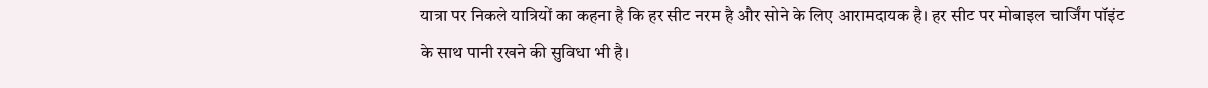यात्रा पर निकले यात्रियों का कहना है कि हर सीट नरम है और सोने के लिए आरामदायक है। हर सीट पर मोबाइल चार्जिंग पॉइंट के साथ पानी रखने की सुविधा भी है।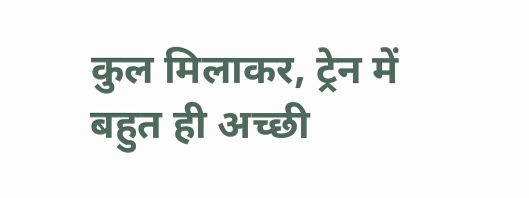कुल मिलाकर, ट्रेन में बहुत ही अच्छी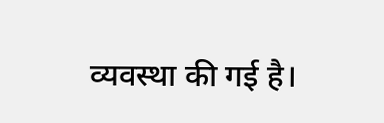व्यवस्था की गई है।